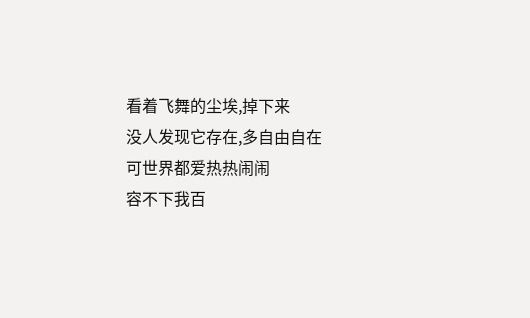看着飞舞的尘埃,掉下来
没人发现它存在,多自由自在
可世界都爱热热闹闹
容不下我百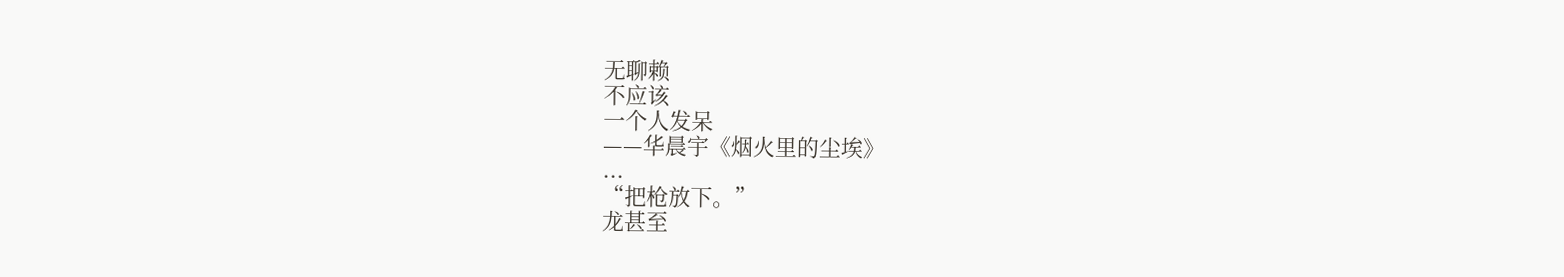无聊赖
不应该
一个人发呆
——华晨宇《烟火里的尘埃》
...
“把枪放下。”
龙甚至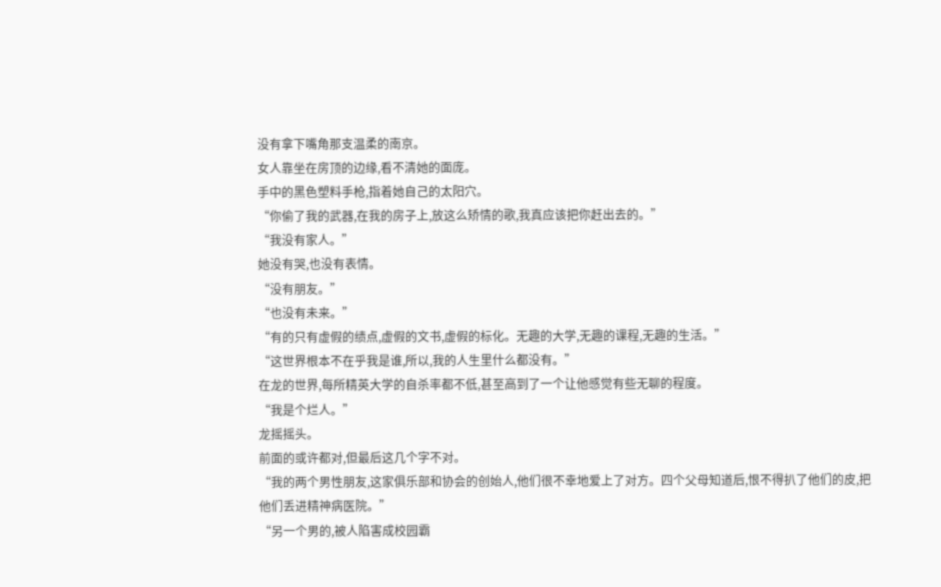没有拿下嘴角那支温柔的南京。
女人靠坐在房顶的边缘,看不清她的面庞。
手中的黑色塑料手枪,指着她自己的太阳穴。
“你偷了我的武器,在我的房子上,放这么矫情的歌,我真应该把你赶出去的。”
“我没有家人。”
她没有哭,也没有表情。
“没有朋友。”
“也没有未来。”
“有的只有虚假的绩点,虚假的文书,虚假的标化。无趣的大学,无趣的课程,无趣的生活。”
“这世界根本不在乎我是谁,所以,我的人生里什么都没有。”
在龙的世界,每所精英大学的自杀率都不低,甚至高到了一个让他感觉有些无聊的程度。
“我是个烂人。”
龙摇摇头。
前面的或许都对,但最后这几个字不对。
“我的两个男性朋友,这家俱乐部和协会的创始人,他们很不幸地爱上了对方。四个父母知道后,恨不得扒了他们的皮,把他们丢进精神病医院。”
“另一个男的,被人陷害成校园霸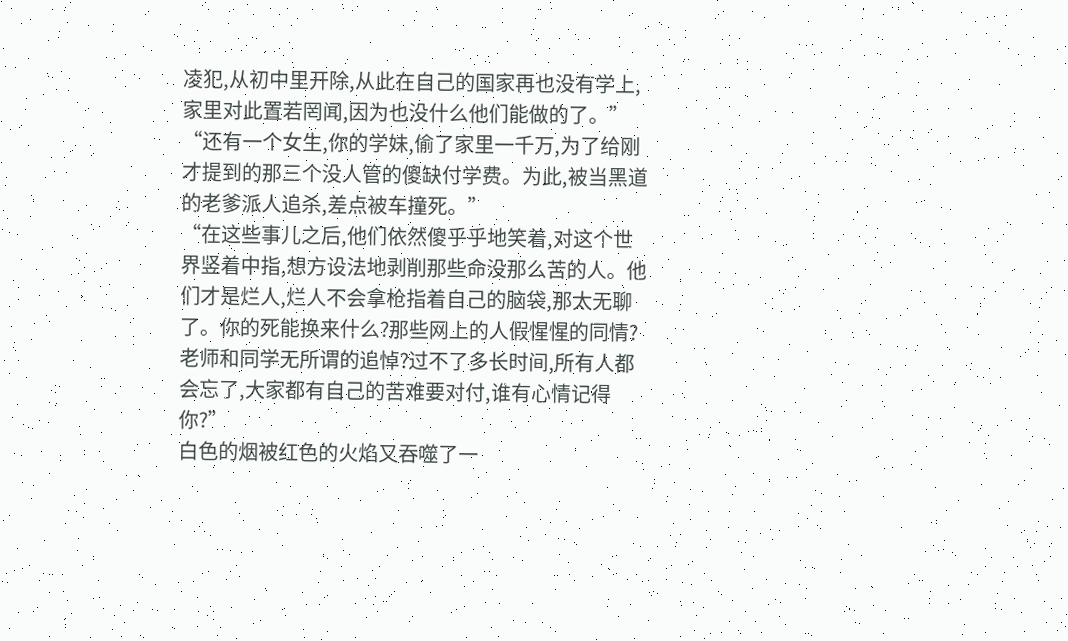凌犯,从初中里开除,从此在自己的国家再也没有学上,家里对此置若罔闻,因为也没什么他们能做的了。”
“还有一个女生,你的学妹,偷了家里一千万,为了给刚才提到的那三个没人管的傻缺付学费。为此,被当黑道的老爹派人追杀,差点被车撞死。”
“在这些事儿之后,他们依然傻乎乎地笑着,对这个世界竖着中指,想方设法地剥削那些命没那么苦的人。他们才是烂人,烂人不会拿枪指着自己的脑袋,那太无聊了。你的死能换来什么?那些网上的人假惺惺的同情?老师和同学无所谓的追悼?过不了多长时间,所有人都会忘了,大家都有自己的苦难要对付,谁有心情记得你?”
白色的烟被红色的火焰又吞噬了一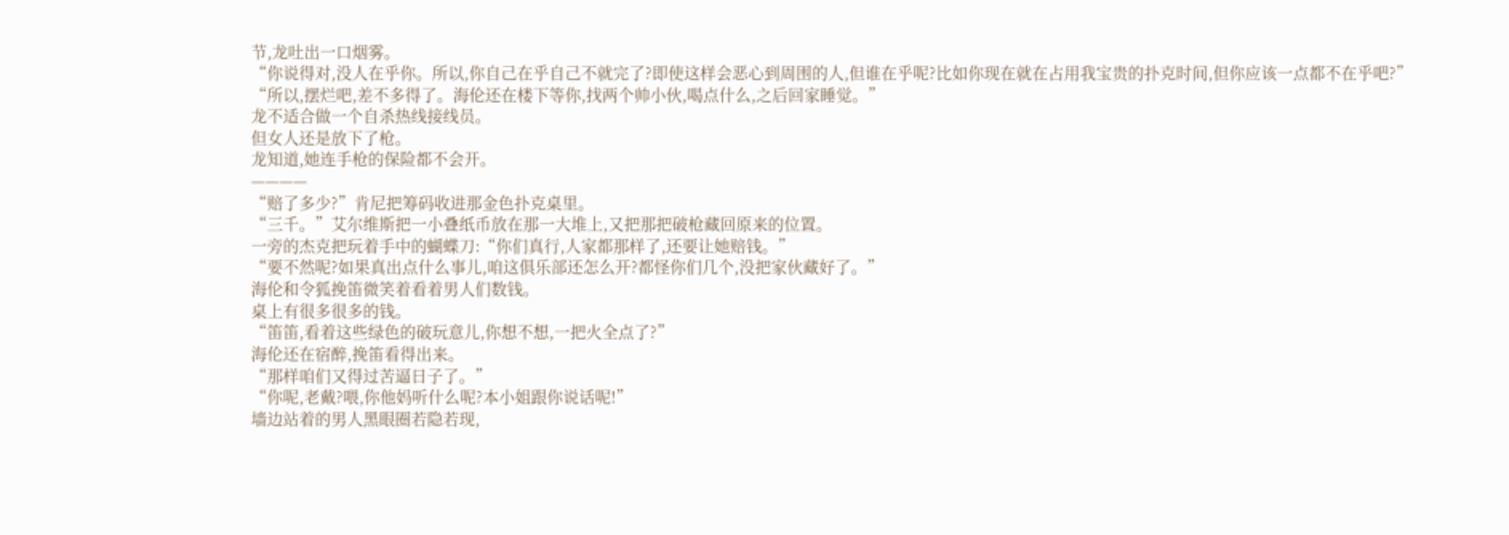节,龙吐出一口烟雾。
“你说得对,没人在乎你。所以,你自己在乎自己不就完了?即使这样会恶心到周围的人,但谁在乎呢?比如你现在就在占用我宝贵的扑克时间,但你应该一点都不在乎吧?”
“所以,摆烂吧,差不多得了。海伦还在楼下等你,找两个帅小伙,喝点什么,之后回家睡觉。”
龙不适合做一个自杀热线接线员。
但女人还是放下了枪。
龙知道,她连手枪的保险都不会开。
————
“赔了多少?”肯尼把筹码收进那金色扑克桌里。
“三千。”艾尔维斯把一小叠纸币放在那一大堆上,又把那把破枪藏回原来的位置。
一旁的杰克把玩着手中的蝴蝶刀:“你们真行,人家都那样了,还要让她赔钱。”
“要不然呢?如果真出点什么事儿,咱这俱乐部还怎么开?都怪你们几个,没把家伙藏好了。”
海伦和令狐挽笛微笑着看着男人们数钱。
桌上有很多很多的钱。
“笛笛,看着这些绿色的破玩意儿,你想不想,一把火全点了?”
海伦还在宿醉,挽笛看得出来。
“那样咱们又得过苦逼日子了。”
“你呢,老戴?喂,你他妈听什么呢?本小姐跟你说话呢!”
墙边站着的男人黑眼圈若隐若现,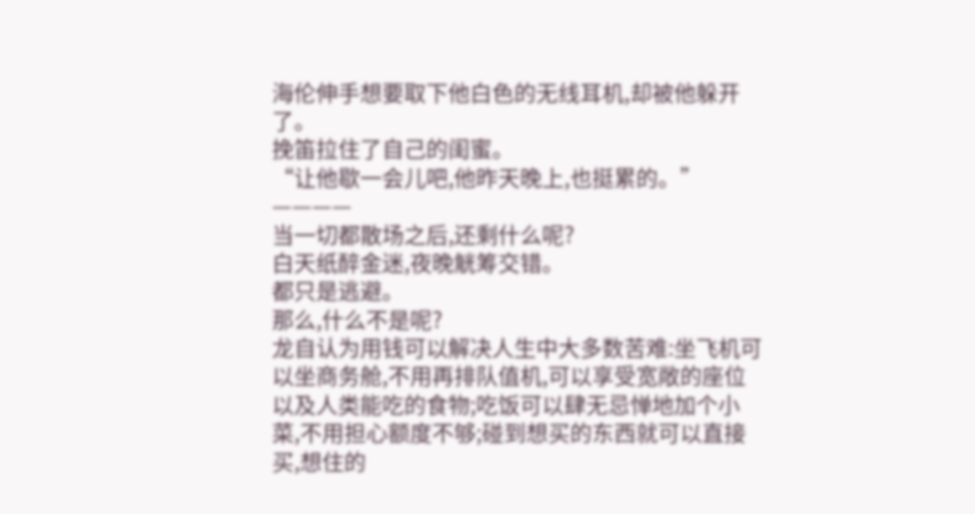海伦伸手想要取下他白色的无线耳机,却被他躲开了。
挽笛拉住了自己的闺蜜。
“让他歇一会儿吧,他昨天晚上,也挺累的。”
————
当一切都散场之后,还剩什么呢?
白天纸醉金迷,夜晚觥筹交错。
都只是逃避。
那么,什么不是呢?
龙自认为用钱可以解决人生中大多数苦难:坐飞机可以坐商务舱,不用再排队值机,可以享受宽敞的座位以及人类能吃的食物;吃饭可以肆无忌惮地加个小菜,不用担心额度不够;碰到想买的东西就可以直接买,想住的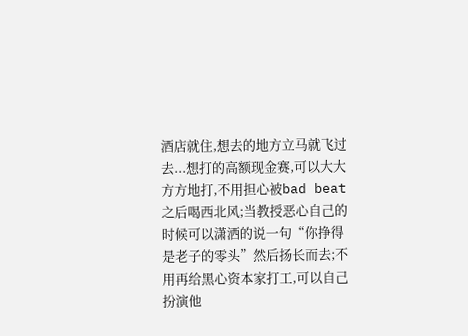酒店就住,想去的地方立马就飞过去...想打的高额现金赛,可以大大方方地打,不用担心被bad beat之后喝西北风;当教授恶心自己的时候可以潇洒的说一句“你挣得是老子的零头”然后扬长而去;不用再给黑心资本家打工,可以自己扮演他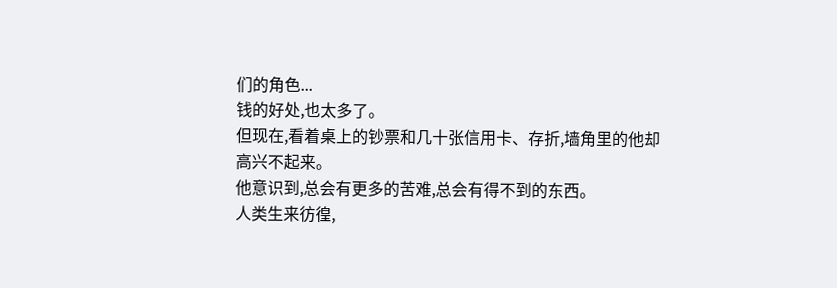们的角色...
钱的好处,也太多了。
但现在,看着桌上的钞票和几十张信用卡、存折,墙角里的他却高兴不起来。
他意识到,总会有更多的苦难,总会有得不到的东西。
人类生来彷徨,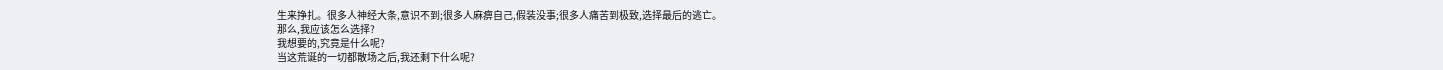生来挣扎。很多人神经大条,意识不到;很多人麻痹自己,假装没事;很多人痛苦到极致,选择最后的逃亡。
那么,我应该怎么选择?
我想要的,究竟是什么呢?
当这荒诞的一切都散场之后,我还剩下什么呢?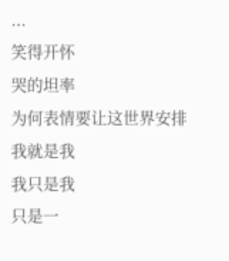...
笑得开怀
哭的坦率
为何表情要让这世界安排
我就是我
我只是我
只是一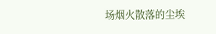场烟火散落的尘埃